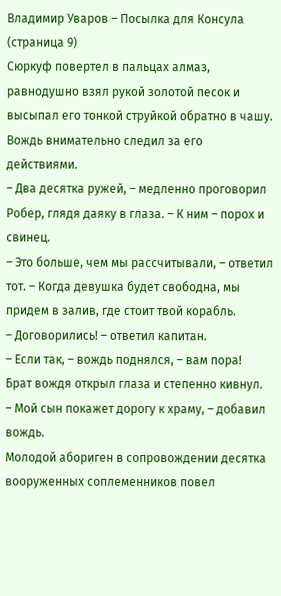Владимир Уваров – Посылка для Консула (страница 9)
Сюркуф повертел в пальцах алмаз, равнодушно взял рукой золотой песок и высыпал его тонкой струйкой обратно в чашу.
Вождь внимательно следил за его действиями.
– Два десятка ружей, – медленно проговорил Робер, глядя даяку в глаза. – К ним – порох и свинец.
– Это больше, чем мы рассчитывали, – ответил тот. – Когда девушка будет свободна, мы придем в залив, где стоит твой корабль.
– Договорились! – ответил капитан.
– Если так, – вождь поднялся, – вам пора!
Брат вождя открыл глаза и степенно кивнул.
– Мой сын покажет дорогу к храму, – добавил вождь.
Молодой абориген в сопровождении десятка вооруженных соплеменников повел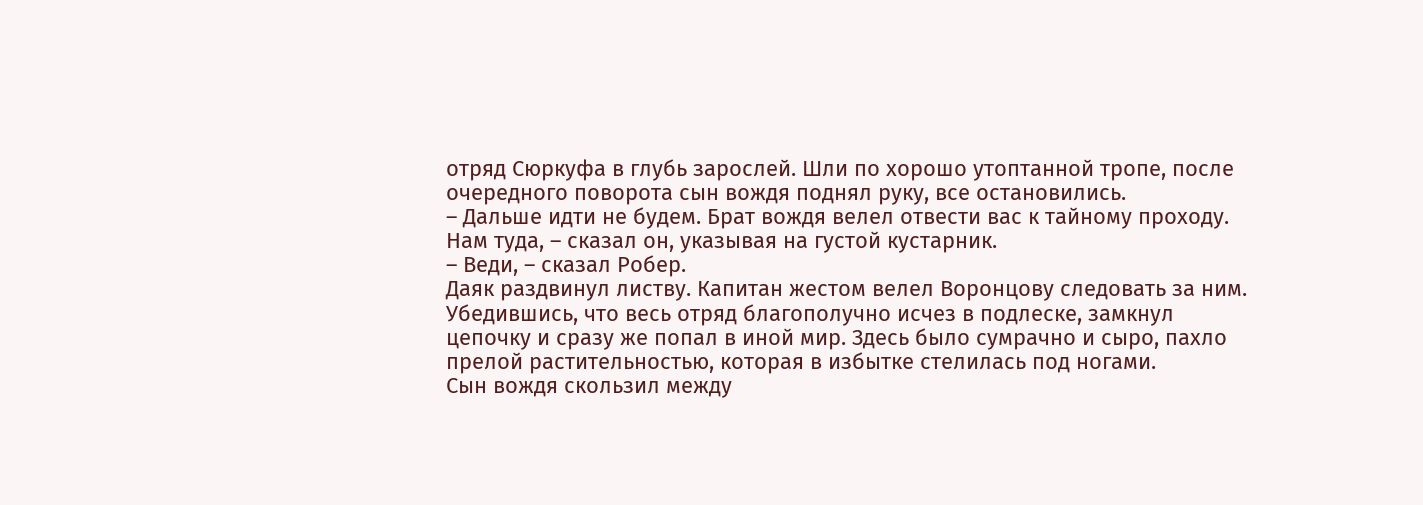отряд Сюркуфа в глубь зарослей. Шли по хорошо утоптанной тропе, после очередного поворота сын вождя поднял руку, все остановились.
– Дальше идти не будем. Брат вождя велел отвести вас к тайному проходу. Нам туда, – сказал он, указывая на густой кустарник.
– Веди, – сказал Робер.
Даяк раздвинул листву. Капитан жестом велел Воронцову следовать за ним. Убедившись, что весь отряд благополучно исчез в подлеске, замкнул цепочку и сразу же попал в иной мир. Здесь было сумрачно и сыро, пахло прелой растительностью, которая в избытке стелилась под ногами.
Сын вождя скользил между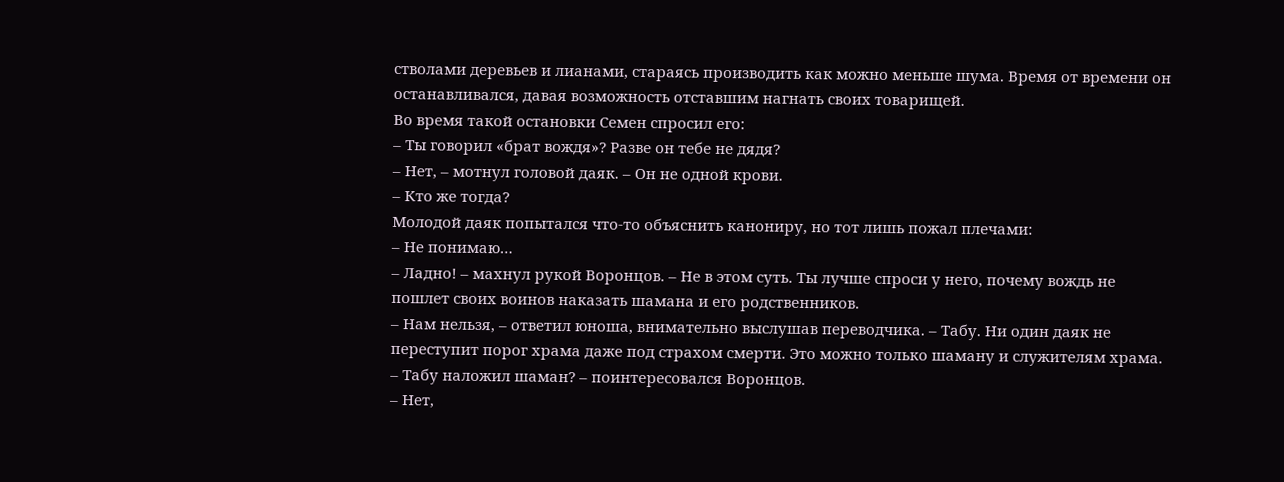стволами деревьев и лианами, стараясь производить как можно меньше шума. Время от времени он останавливался, давая возможность отставшим нагнать своих товарищей.
Во время такой остановки Семен спросил его:
– Ты говорил «брат вождя»? Разве он тебе не дядя?
– Нет, – мотнул головой даяк. – Он не одной крови.
– Кто же тогда?
Молодой даяк попытался что-то объяснить канониру, но тот лишь пожал плечами:
– Не понимаю…
– Ладно! – махнул рукой Воронцов. – Не в этом суть. Ты лучше спроси у него, почему вождь не пошлет своих воинов наказать шамана и его родственников.
– Нам нельзя, – ответил юноша, внимательно выслушав переводчика. – Табу. Ни один даяк не переступит порог храма даже под страхом смерти. Это можно только шаману и служителям храма.
– Табу наложил шаман? – поинтересовался Воронцов.
– Нет,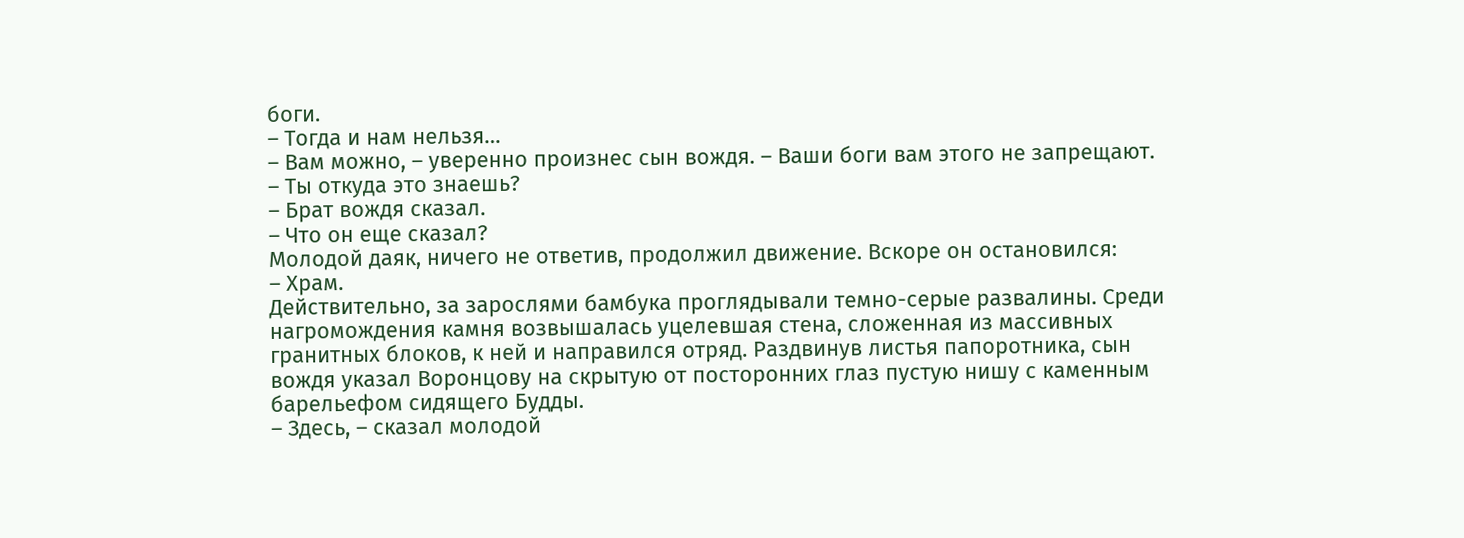боги.
– Тогда и нам нельзя…
– Вам можно, – уверенно произнес сын вождя. – Ваши боги вам этого не запрещают.
– Ты откуда это знаешь?
– Брат вождя сказал.
– Что он еще сказал?
Молодой даяк, ничего не ответив, продолжил движение. Вскоре он остановился:
– Храм.
Действительно, за зарослями бамбука проглядывали темно-серые развалины. Среди нагромождения камня возвышалась уцелевшая стена, сложенная из массивных гранитных блоков, к ней и направился отряд. Раздвинув листья папоротника, сын вождя указал Воронцову на скрытую от посторонних глаз пустую нишу с каменным барельефом сидящего Будды.
– Здесь, – сказал молодой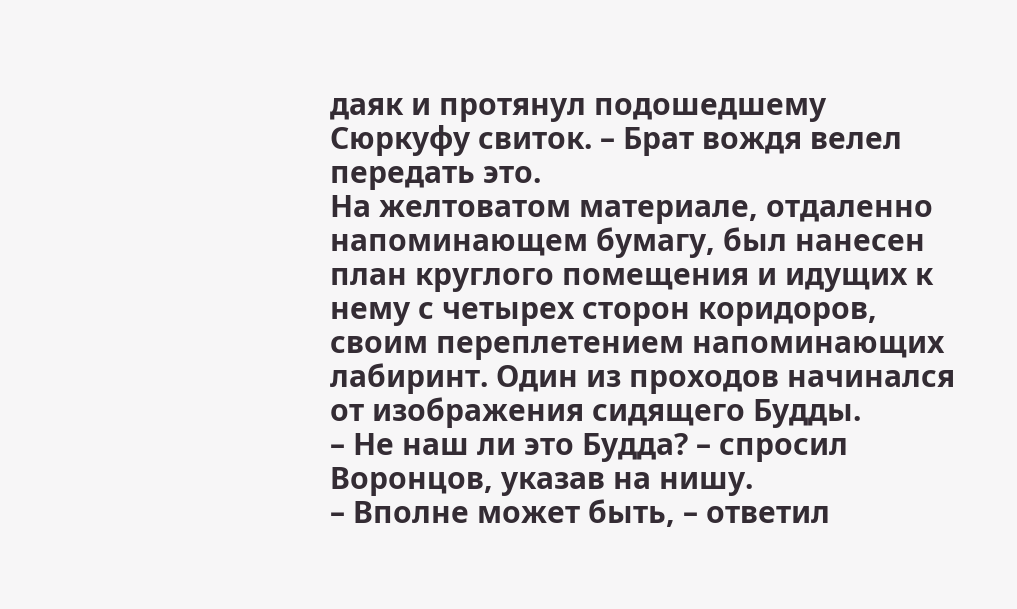даяк и протянул подошедшему Сюркуфу свиток. – Брат вождя велел передать это.
На желтоватом материале, отдаленно напоминающем бумагу, был нанесен план круглого помещения и идущих к нему с четырех сторон коридоров, своим переплетением напоминающих лабиринт. Один из проходов начинался от изображения сидящего Будды.
– Не наш ли это Будда? – спросил Воронцов, указав на нишу.
– Вполне может быть, – ответил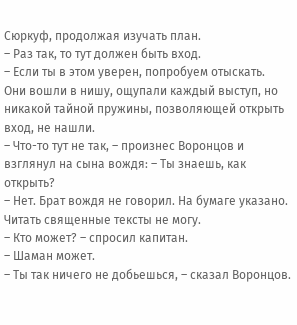Сюркуф, продолжая изучать план.
– Раз так, то тут должен быть вход.
– Если ты в этом уверен, попробуем отыскать.
Они вошли в нишу, ощупали каждый выступ, но никакой тайной пружины, позволяющей открыть вход, не нашли.
– Что-то тут не так, – произнес Воронцов и взглянул на сына вождя: – Ты знаешь, как открыть?
– Нет. Брат вождя не говорил. На бумаге указано. Читать священные тексты не могу.
– Кто может? – спросил капитан.
– Шаман может.
– Ты так ничего не добьешься, – сказал Воронцов.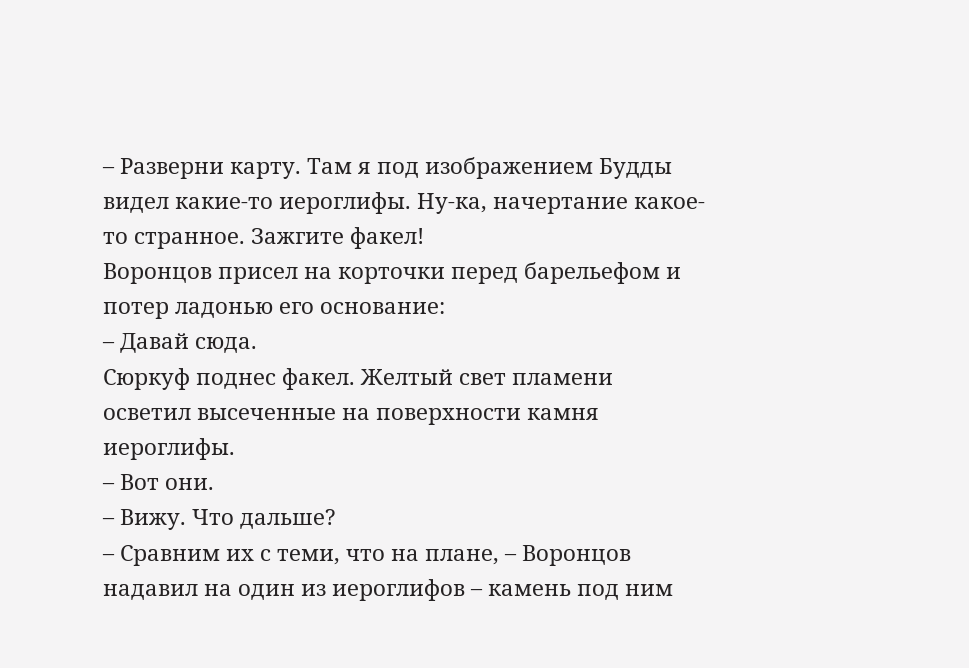– Разверни карту. Там я под изображением Будды видел какие-то иероглифы. Ну-ка, начертание какое-то странное. Зажгите факел!
Воронцов присел на корточки перед барельефом и потер ладонью его основание:
– Давай сюда.
Сюркуф поднес факел. Желтый свет пламени осветил высеченные на поверхности камня иероглифы.
– Вот они.
– Вижу. Что дальше?
– Сравним их с теми, что на плане, – Воронцов надавил на один из иероглифов – камень под ним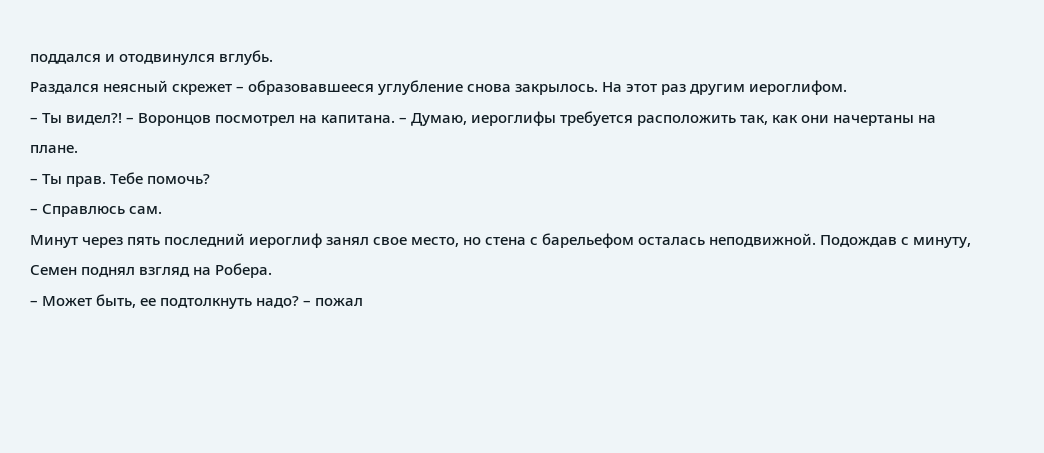поддался и отодвинулся вглубь.
Раздался неясный скрежет – образовавшееся углубление снова закрылось. На этот раз другим иероглифом.
– Ты видел?! – Воронцов посмотрел на капитана. – Думаю, иероглифы требуется расположить так, как они начертаны на плане.
– Ты прав. Тебе помочь?
– Справлюсь сам.
Минут через пять последний иероглиф занял свое место, но стена с барельефом осталась неподвижной. Подождав с минуту, Семен поднял взгляд на Робера.
– Может быть, ее подтолкнуть надо? – пожал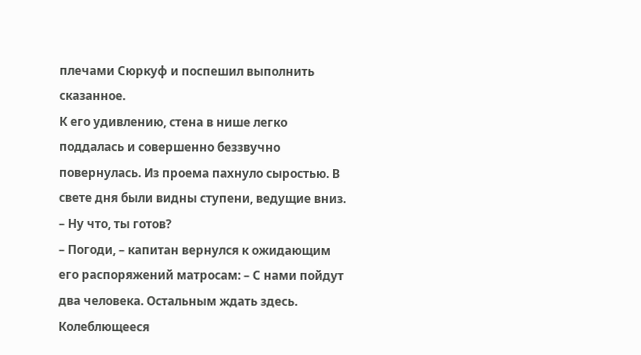плечами Сюркуф и поспешил выполнить сказанное.
К его удивлению, стена в нише легко поддалась и совершенно беззвучно повернулась. Из проема пахнуло сыростью. В свете дня были видны ступени, ведущие вниз.
– Ну что, ты готов?
– Погоди, – капитан вернулся к ожидающим его распоряжений матросам: – С нами пойдут два человека. Остальным ждать здесь.
Колеблющееся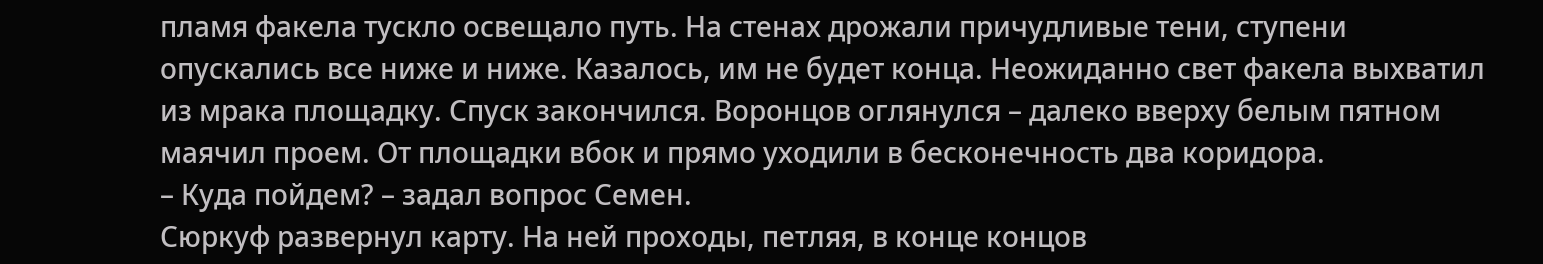пламя факела тускло освещало путь. На стенах дрожали причудливые тени, ступени опускались все ниже и ниже. Казалось, им не будет конца. Неожиданно свет факела выхватил из мрака площадку. Спуск закончился. Воронцов оглянулся – далеко вверху белым пятном маячил проем. От площадки вбок и прямо уходили в бесконечность два коридора.
– Куда пойдем? – задал вопрос Семен.
Сюркуф развернул карту. На ней проходы, петляя, в конце концов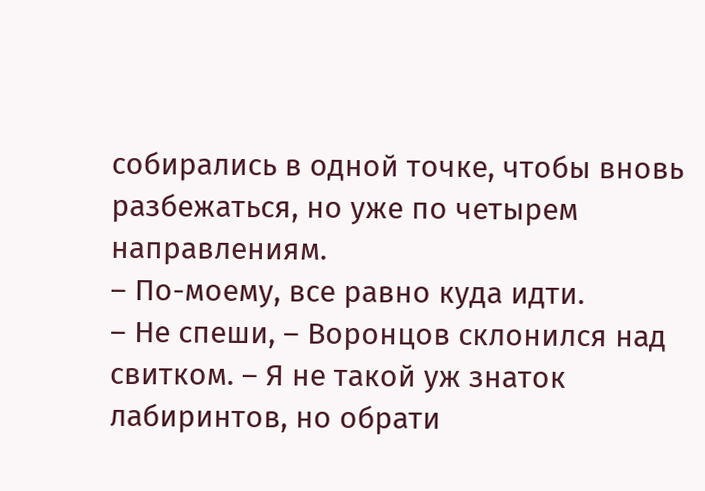собирались в одной точке, чтобы вновь разбежаться, но уже по четырем направлениям.
– По-моему, все равно куда идти.
– Не спеши, – Воронцов склонился над свитком. – Я не такой уж знаток лабиринтов, но обрати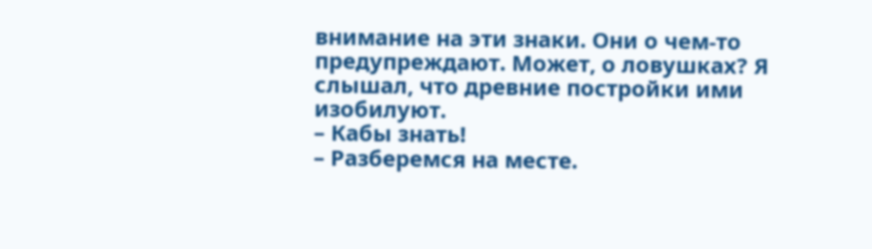внимание на эти знаки. Они о чем-то предупреждают. Может, о ловушках? Я слышал, что древние постройки ими изобилуют.
– Кабы знать!
– Разберемся на месте.